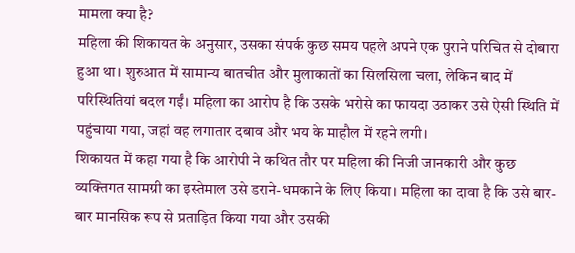मामला क्या है?
महिला की शिकायत के अनुसार, उसका संपर्क कुछ समय पहले अपने एक पुराने परिचित से दोबारा हुआ था। शुरुआत में सामान्य बातचीत और मुलाकातों का सिलसिला चला, लेकिन बाद में परिस्थितियां बदल गईं। महिला का आरोप है कि उसके भरोसे का फायदा उठाकर उसे ऐसी स्थिति में पहुंचाया गया, जहां वह लगातार दबाव और भय के माहौल में रहने लगी।
शिकायत में कहा गया है कि आरोपी ने कथित तौर पर महिला की निजी जानकारी और कुछ व्यक्तिगत सामग्री का इस्तेमाल उसे डराने-धमकाने के लिए किया। महिला का दावा है कि उसे बार-बार मानसिक रूप से प्रताड़ित किया गया और उसकी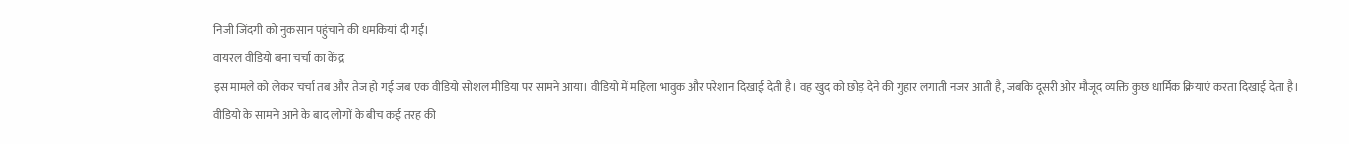निजी जिंदगी को नुकसान पहुंचाने की धमकियां दी गईं।
वायरल वीडियो बना चर्चा का केंद्र
इस मामले को लेकर चर्चा तब और तेज हो गई जब एक वीडियो सोशल मीडिया पर सामने आया। वीडियो में महिला भावुक और परेशान दिखाई देती है। वह खुद को छोड़ देने की गुहार लगाती नजर आती है, जबकि दूसरी ओर मौजूद व्यक्ति कुछ धार्मिक क्रियाएं करता दिखाई देता है।
वीडियो के सामने आने के बाद लोगों के बीच कई तरह की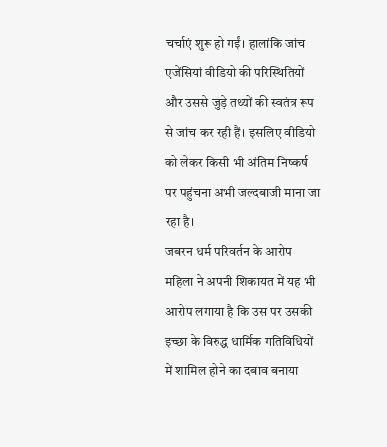चर्चाएं शुरू हो गईं। हालांकि जांच एजेंसियां वीडियो की परिस्थितियों और उससे जुड़े तथ्यों की स्वतंत्र रूप से जांच कर रही हैं। इसलिए वीडियो को लेकर किसी भी अंतिम निष्कर्ष पर पहुंचना अभी जल्दबाजी माना जा रहा है।
जबरन धर्म परिवर्तन के आरोप
महिला ने अपनी शिकायत में यह भी आरोप लगाया है कि उस पर उसकी इच्छा के विरुद्ध धार्मिक गतिविधियों में शामिल होने का दबाव बनाया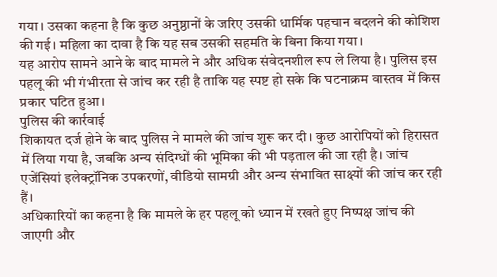गया। उसका कहना है कि कुछ अनुष्ठानों के जरिए उसकी धार्मिक पहचान बदलने की कोशिश की गई। महिला का दावा है कि यह सब उसकी सहमति के बिना किया गया।
यह आरोप सामने आने के बाद मामले ने और अधिक संवेदनशील रूप ले लिया है। पुलिस इस पहलू की भी गंभीरता से जांच कर रही है ताकि यह स्पष्ट हो सके कि घटनाक्रम वास्तव में किस प्रकार घटित हुआ।
पुलिस की कार्रवाई
शिकायत दर्ज होने के बाद पुलिस ने मामले की जांच शुरू कर दी। कुछ आरोपियों को हिरासत में लिया गया है, जबकि अन्य संदिग्धों की भूमिका की भी पड़ताल की जा रही है। जांच एजेंसियां इलेक्ट्रॉनिक उपकरणों, वीडियो सामग्री और अन्य संभावित साक्ष्यों की जांच कर रही हैं।
अधिकारियों का कहना है कि मामले के हर पहलू को ध्यान में रखते हुए निष्पक्ष जांच की जाएगी और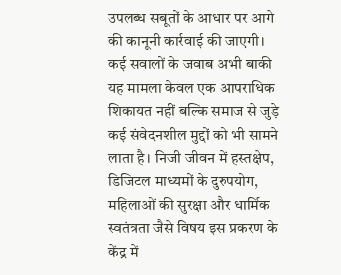उपलब्ध सबूतों के आधार पर आगे की कानूनी कार्रवाई की जाएगी।
कई सवालों के जवाब अभी बाकी
यह मामला केवल एक आपराधिक शिकायत नहीं बल्कि समाज से जुड़े कई संवेदनशील मुद्दों को भी सामने लाता है। निजी जीवन में हस्तक्षेप, डिजिटल माध्यमों के दुरुपयोग, महिलाओं की सुरक्षा और धार्मिक स्वतंत्रता जैसे विषय इस प्रकरण के केंद्र में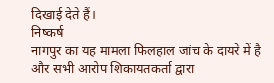दिखाई देते हैं।
निष्कर्ष
नागपुर का यह मामला फिलहाल जांच के दायरे में है और सभी आरोप शिकायतकर्ता द्वारा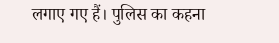लगाए गए हैं। पुलिस का कहना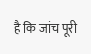है कि जांच पूरी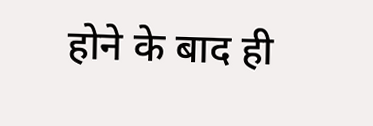होने के बाद ही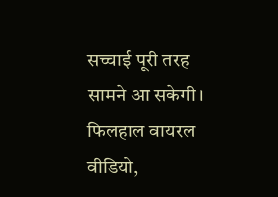सच्चाई पूरी तरह सामने आ सकेगी। फिलहाल वायरल वीडियो,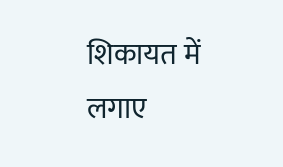शिकायत में लगाए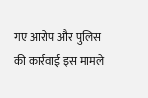गए आरोप और पुलिस की कार्रवाई इस मामले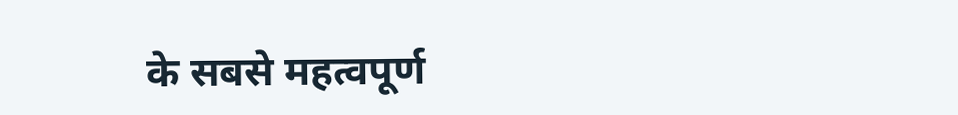के सबसे महत्वपूर्ण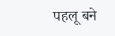पहलू बने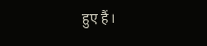हुए हैं।